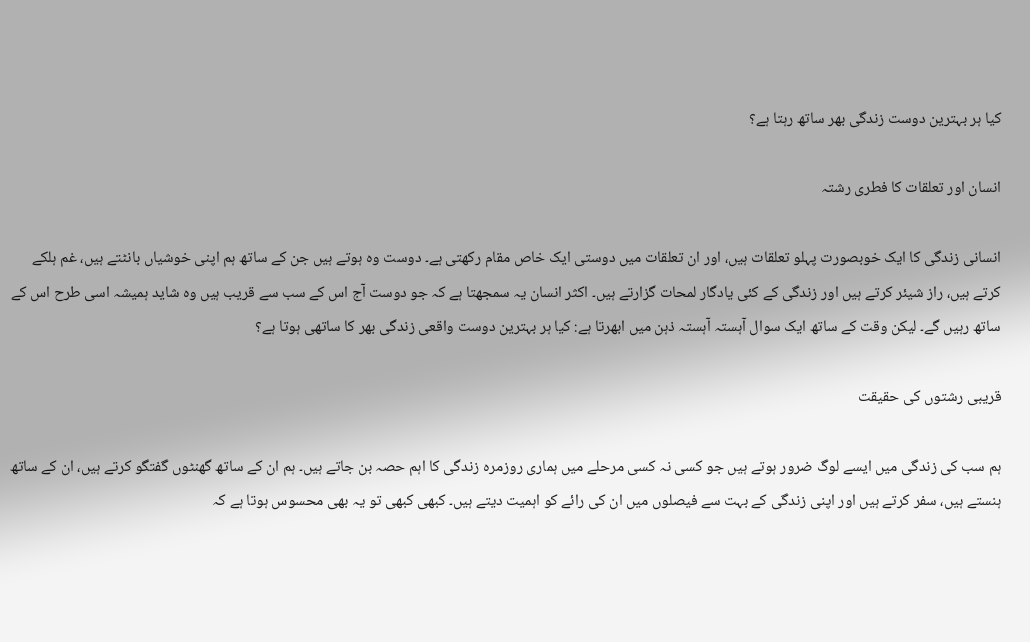کیا ہر بہترین دوست زندگی بھر ساتھ رہتا ہے؟

انسان اور تعلقات کا فطری رشتہ

انسانی زندگی کا ایک خوبصورت پہلو تعلقات ہیں، اور ان تعلقات میں دوستی ایک خاص مقام رکھتی ہے۔ دوست وہ ہوتے ہیں جن کے ساتھ ہم اپنی خوشیاں بانٹتے ہیں، غم ہلکے کرتے ہیں، راز شیئر کرتے ہیں اور زندگی کے کئی یادگار لمحات گزارتے ہیں۔ اکثر انسان یہ سمجھتا ہے کہ جو دوست آج اس کے سب سے قریب ہیں وہ شاید ہمیشہ اسی طرح اس کے ساتھ رہیں گے۔ لیکن وقت کے ساتھ ایک سوال آہستہ آہستہ ذہن میں ابھرتا ہے: کیا ہر بہترین دوست واقعی زندگی بھر کا ساتھی ہوتا ہے؟

قریبی رشتوں کی حقیقت

ہم سب کی زندگی میں ایسے لوگ ضرور ہوتے ہیں جو کسی نہ کسی مرحلے میں ہماری روزمرہ زندگی کا اہم حصہ بن جاتے ہیں۔ ہم ان کے ساتھ گھنٹوں گفتگو کرتے ہیں، ان کے ساتھ ہنستے ہیں، سفر کرتے ہیں اور اپنی زندگی کے بہت سے فیصلوں میں ان کی رائے کو اہمیت دیتے ہیں۔ کبھی کبھی تو یہ بھی محسوس ہوتا ہے کہ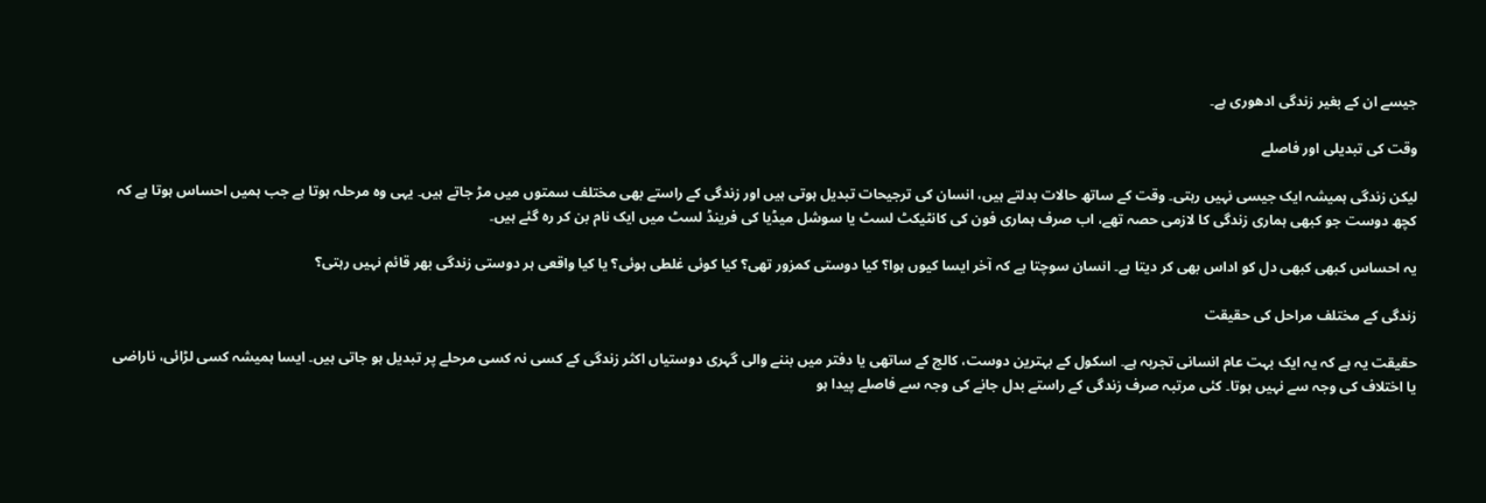جیسے ان کے بغیر زندگی ادھوری ہے۔

وقت کی تبدیلی اور فاصلے

لیکن زندگی ہمیشہ ایک جیسی نہیں رہتی۔ وقت کے ساتھ حالات بدلتے ہیں، انسان کی ترجیحات تبدیل ہوتی ہیں اور زندگی کے راستے بھی مختلف سمتوں میں مڑ جاتے ہیں۔ یہی وہ مرحلہ ہوتا ہے جب ہمیں احساس ہوتا ہے کہ کچھ دوست جو کبھی ہماری زندگی کا لازمی حصہ تھے، اب صرف ہماری فون کی کانٹیکٹ لسٹ یا سوشل میڈیا کی فرینڈ لسٹ میں ایک نام بن کر رہ گئے ہیں۔

یہ احساس کبھی کبھی دل کو اداس بھی کر دیتا ہے۔ انسان سوچتا ہے کہ آخر ایسا کیوں ہوا؟ کیا دوستی کمزور تھی؟ کیا کوئی غلطی ہوئی؟ یا کیا واقعی ہر دوستی زندگی بھر قائم نہیں رہتی؟

زندگی کے مختلف مراحل کی حقیقت

حقیقت یہ ہے کہ یہ ایک بہت عام انسانی تجربہ ہے۔ اسکول کے بہترین دوست، کالج کے ساتھی یا دفتر میں بننے والی گہری دوستیاں اکثر زندگی کے کسی نہ کسی مرحلے پر تبدیل ہو جاتی ہیں۔ ایسا ہمیشہ کسی لڑائی، ناراضی یا اختلاف کی وجہ سے نہیں ہوتا۔ کئی مرتبہ صرف زندگی کے راستے بدل جانے کی وجہ سے فاصلے پیدا ہو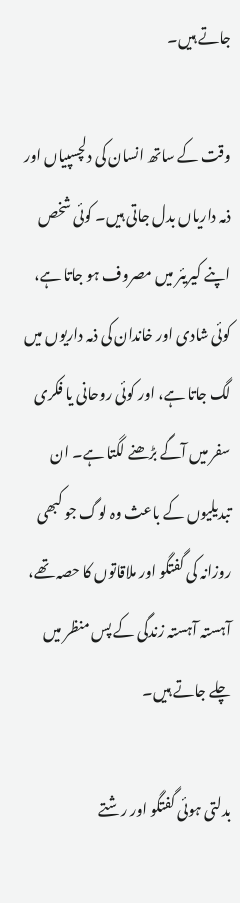جاتے ہیں۔

وقت کے ساتھ انسان کی دلچسپیاں اور ذمہ داریاں بدل جاتی ہیں۔ کوئی شخص اپنے کیریئر میں مصروف ہو جاتا ہے، کوئی شادی اور خاندان کی ذمہ داریوں میں لگ جاتا ہے، اور کوئی روحانی یا فکری سفر میں آگے بڑھنے لگتا ہے۔ ان تبدیلیوں کے باعث وہ لوگ جو کبھی روزانہ کی گفتگو اور ملاقاتوں کا حصہ تھے، آہستہ آہستہ زندگی کے پس منظر میں چلے جاتے ہیں۔

بدلتی ہوئی گفتگو اور رشتے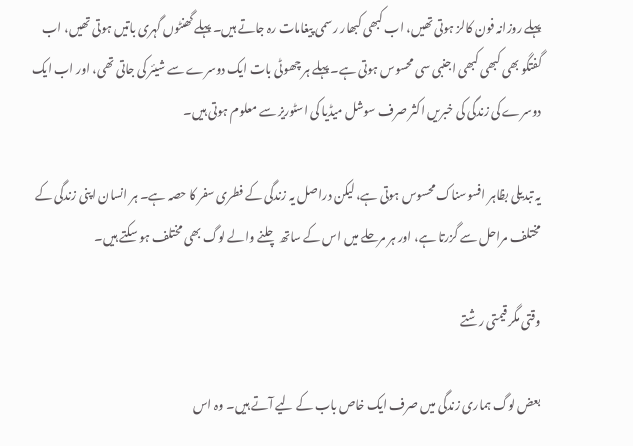پہلے روزانہ فون کالز ہوتی تھیں، اب کبھی کبھار رسمی پیغامات رہ جاتے ہیں۔ پہلے گھنٹوں گہری باتیں ہوتی تھیں، اب گفتگو بھی کبھی کبھی اجنبی سی محسوس ہوتی ہے۔ پہلے ہر چھوٹی بات ایک دوسرے سے شیئر کی جاتی تھی، اور اب ایک دوسرے کی زندگی کی خبریں اکثر صرف سوشل میڈیا کی اسٹوریز سے معلوم ہوتی ہیں۔

یہ تبدیلی بظاہر افسوسناک محسوس ہوتی ہے، لیکن دراصل یہ زندگی کے فطری سفر کا حصہ ہے۔ ہر انسان اپنی زندگی کے مختلف مراحل سے گزرتا ہے، اور ہر مرحلے میں اس کے ساتھ چلنے والے لوگ بھی مختلف ہو سکتے ہیں۔

وقتی مگر قیمتی رشتے

بعض لوگ ہماری زندگی میں صرف ایک خاص باب کے لیے آتے ہیں۔ وہ اس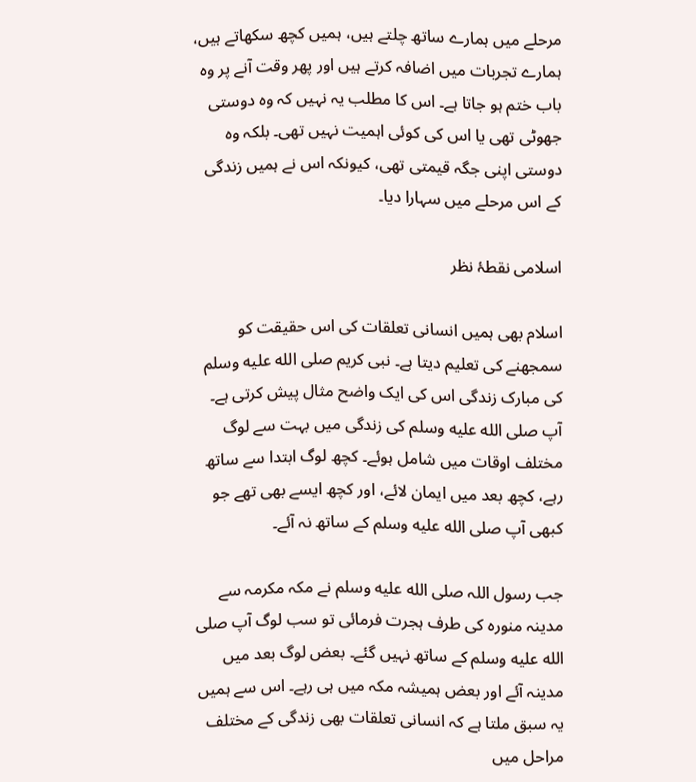مرحلے میں ہمارے ساتھ چلتے ہیں، ہمیں کچھ سکھاتے ہیں، ہمارے تجربات میں اضافہ کرتے ہیں اور پھر وقت آنے پر وہ باب ختم ہو جاتا ہے۔ اس کا مطلب یہ نہیں کہ وہ دوستی جھوٹی تھی یا اس کی کوئی اہمیت نہیں تھی۔ بلکہ وہ دوستی اپنی جگہ قیمتی تھی، کیونکہ اس نے ہمیں زندگی کے اس مرحلے میں سہارا دیا۔

اسلامی نقطۂ نظر

اسلام بھی ہمیں انسانی تعلقات کی اس حقیقت کو سمجھنے کی تعلیم دیتا ہے۔ نبی کریم صلى الله عليه وسلم کی مبارک زندگی اس کی ایک واضح مثال پیش کرتی ہے۔ آپ صلى الله عليه وسلم کی زندگی میں بہت سے لوگ مختلف اوقات میں شامل ہوئے۔ کچھ لوگ ابتدا سے ساتھ رہے، کچھ بعد میں ایمان لائے، اور کچھ ایسے بھی تھے جو کبھی آپ صلى الله عليه وسلم کے ساتھ نہ آئے۔

جب رسول اللہ صلى الله عليه وسلم نے مکہ مکرمہ سے مدینہ منورہ کی طرف ہجرت فرمائی تو سب لوگ آپ صلى الله عليه وسلم کے ساتھ نہیں گئے۔ بعض لوگ بعد میں مدینہ آئے اور بعض ہمیشہ مکہ میں ہی رہے۔ اس سے ہمیں یہ سبق ملتا ہے کہ انسانی تعلقات بھی زندگی کے مختلف مراحل میں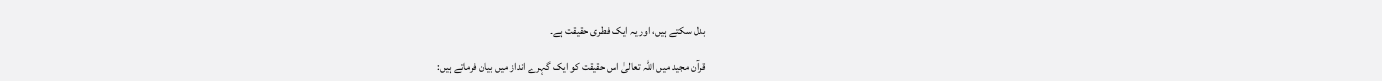بدل سکتے ہیں، اور یہ ایک فطری حقیقت ہے۔

قرآن مجید میں اللہ تعالیٰ اس حقیقت کو ایک گہرے انداز میں بیان فرماتے ہیں: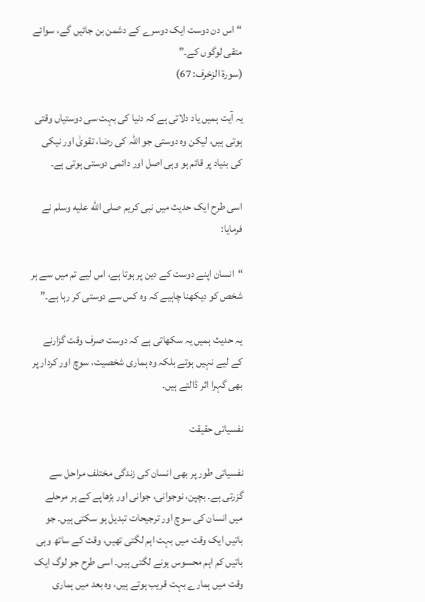“اس دن دوست ایک دوسرے کے دشمن بن جائیں گے، سوائے متقی لوگوں کے۔”
(سورۃ الزخرف: 67)

یہ آیت ہمیں یاد دلاتی ہے کہ دنیا کی بہت سی دوستیاں وقتی ہوتی ہیں، لیکن وہ دوستی جو اللہ کی رضا، تقویٰ اور نیکی کی بنیاد پر قائم ہو وہی اصل اور دائمی دوستی ہوتی ہے۔

اسی طرح ایک حدیث میں نبی کریم صلى الله عليه وسلم نے فرمایا:

“انسان اپنے دوست کے دین پر ہوتا ہے، اس لیے تم میں سے ہر شخص کو دیکھنا چاہیے کہ وہ کس سے دوستی کر رہا ہے۔”

یہ حدیث ہمیں یہ سکھاتی ہے کہ دوست صرف وقت گزارنے کے لیے نہیں ہوتے بلکہ وہ ہماری شخصیت، سوچ اور کردار پر بھی گہرا اثر ڈالتے ہیں۔

نفسیاتی حقیقت

نفسیاتی طور پر بھی انسان کی زندگی مختلف مراحل سے گزرتی ہے۔ بچپن، نوجوانی، جوانی اور بڑھاپے کے ہر مرحلے میں انسان کی سوچ اور ترجیحات تبدیل ہو سکتی ہیں۔ جو باتیں ایک وقت میں بہت اہم لگتی تھیں، وقت کے ساتھ وہی باتیں کم اہم محسوس ہونے لگتی ہیں۔ اسی طرح جو لوگ ایک وقت میں ہمارے بہت قریب ہوتے ہیں، وہ بعد میں ہماری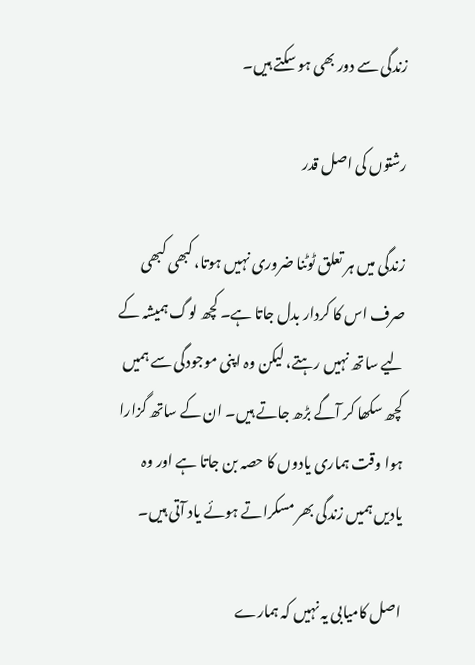زندگی سے دور بھی ہو سکتے ہیں۔

رشتوں کی اصل قدر

زندگی میں ہر تعلق ٹوٹنا ضروری نہیں ہوتا، کبھی کبھی صرف اس کا کردار بدل جاتا ہے۔ کچھ لوگ ہمیشہ کے لیے ساتھ نہیں رہتے، لیکن وہ اپنی موجودگی سے ہمیں کچھ سکھا کر آگے بڑھ جاتے ہیں۔ ان کے ساتھ گزارا ہوا وقت ہماری یادوں کا حصہ بن جاتا ہے اور وہ یادیں ہمیں زندگی بھر مسکراتے ہوئے یاد آتی ہیں۔

اصل کامیابی یہ نہیں کہ ہمارے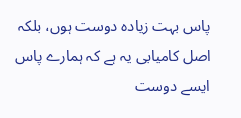پاس بہت زیادہ دوست ہوں، بلکہ اصل کامیابی یہ ہے کہ ہمارے پاس ایسے دوست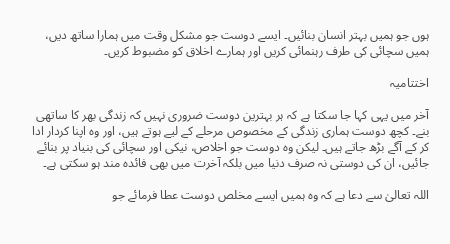ہوں جو ہمیں بہتر انسان بنائیں۔ ایسے دوست جو مشکل وقت میں ہمارا ساتھ دیں، ہمیں سچائی کی طرف رہنمائی کریں اور ہمارے اخلاق کو مضبوط کریں۔

اختتامیہ

آخر میں یہی کہا جا سکتا ہے کہ ہر بہترین دوست ضروری نہیں کہ زندگی بھر کا ساتھی بنے۔ کچھ دوست ہماری زندگی کے مخصوص مرحلے کے لیے ہوتے ہیں، اور وہ اپنا کردار ادا کر کے آگے بڑھ جاتے ہیں۔ لیکن وہ دوست جو اخلاص، نیکی اور سچائی کی بنیاد پر بنائے جائیں، ان کی دوستی نہ صرف دنیا میں بلکہ آخرت میں بھی فائدہ مند ہو سکتی ہے۔

اللہ تعالیٰ سے دعا ہے کہ وہ ہمیں ایسے مخلص دوست عطا فرمائے جو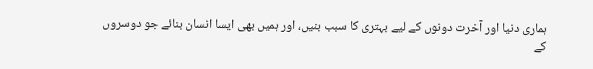ہماری دنیا اور آخرت دونوں کے لیے بہتری کا سبب بنیں، اور ہمیں بھی ایسا انسان بنائے جو دوسروں کے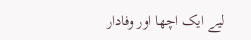لیے ایک اچھا اور وفادار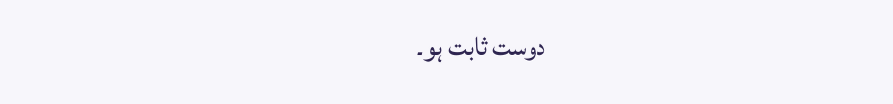دوست ثابت ہو۔